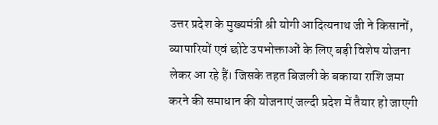उत्तर प्रदेश के मुख्यमंत्री श्री योगी आदित्यनाथ जी ने किसानों, व्यापारियों एवं छोटे उपभोक्ताओं के लिए बड़ी विशेष योजना लेकर आ रहे हैं। जिसके तहत बिजली के बकाया राशि जमा करने की समाधान की योजनाएं जल्दी प्रदेश में तैयार हो जाएगी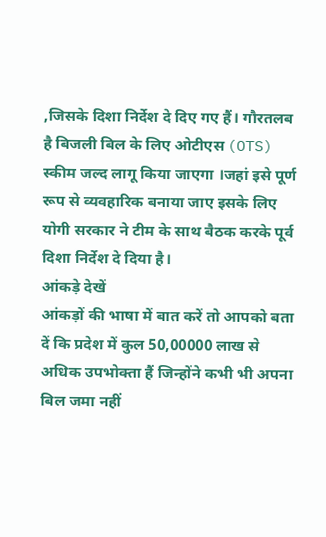,जिसके दिशा निर्देश दे दिए गए हैं। गौरतलब है बिजली बिल के लिए ओटीएस (OTS) स्कीम जल्द लागू किया जाएगा ।जहां इसे पूर्ण रूप से व्यवहारिक बनाया जाए इसके लिए योगी सरकार ने टीम के साथ बैठक करके पूर्व दिशा निर्देश दे दिया है।
आंकड़े देखें
आंकड़ों की भाषा में बात करें तो आपको बता दें कि प्रदेश में कुल 50,00000 लाख से अधिक उपभोक्ता हैं जिन्होंने कभी भी अपना बिल जमा नहीं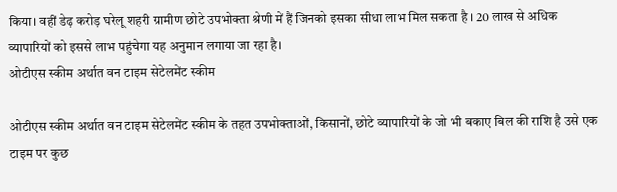किया। वहीं डेढ़ करोड़ घरेलू शहरी ग्रामीण छोटे उपभोक्ता श्रेणी में हैं जिनको इसका सीधा लाभ मिल सकता है । 20 लाख से अधिक व्यापारियों को इससे लाभ पहुंचेगा यह अनुमान लगाया जा रहा है।
ओटीएस स्कीम अर्थात वन टाइम सेटेलमेंट स्कीम

ओटीएस स्कीम अर्थात वन टाइम सेटेलमेंट स्कीम के तहत उपभोक्ताओं, किसानों, छोटे व्यापारियों के जो भी बकाए बिल की राशि है उसे एक टाइम पर कुछ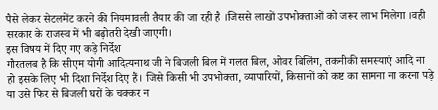पैसे लेकर सेटलमेंट करने की नियमावली तैयार की जा रही है ।जिससे लाखों उपभोक्ताओं को जरूर लाभ मिलेगा ।वही सरकार के राजस्व में भी बढ़ोतरी देखी जाएगी।
इस विषय में दिए गए कड़े निर्देश
गौरतलब है कि सीएम योगी आदित्यनाथ जी ने बिजली बिल में गलत बिल, ओवर बिलिंग, तकनीकी समस्याएं आदि ना हो इसके लिए भी दिशा निर्देश दिए हैं। जिसे किसी भी उपभोक्ता, व्यापारियों, किसानों को कष्ट का सामना ना करना पड़े या उसे फिर से बिजली घरों के चक्कर न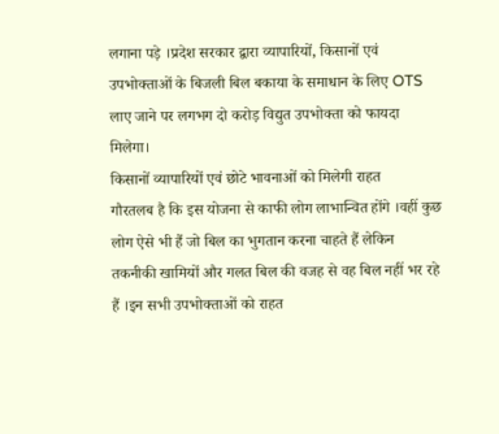लगाना पड़े ।प्रदेश सरकार द्वारा व्यापारियों, किसानों एवं उपभोक्ताओं के बिजली बिल बकाया के समाधान के लिए OTS लाए जाने पर लगभग दो करोड़ विद्युत उपभोक्ता को फायदा मिलेगा।
किसानों व्यापारियों एवं छोटे भावनाओं को मिलेगी राहत
गौरतलब है कि इस योजना से काफी लोग लाभान्वित होंगे ।वहीं कुछ लोग ऐसे भी हैं जो बिल का भुगतान करना चाहते हैं लेकिन तकनीकी खामियों और गलत बिल की वजह से वह बिल नहीं भर रहे हैं ।इन सभी उपभोक्ताओं को राहत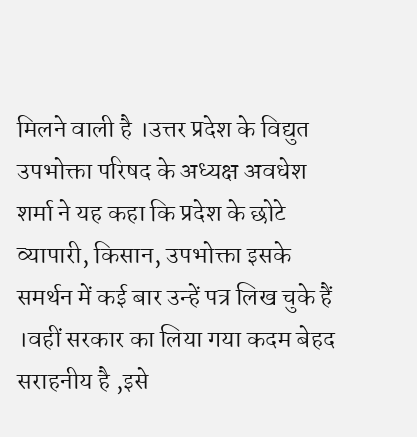मिलने वाली है ।उत्तर प्रदेश के विद्युत उपभोक्ता परिषद के अध्यक्ष अवधेश शर्मा ने यह कहा कि प्रदेश के छोटे व्यापारी, किसान, उपभोक्ता इसके समर्थन में कई बार उन्हें पत्र लिख चुके हैं ।वहीं सरकार का लिया गया कदम बेहद सराहनीय है ,इसे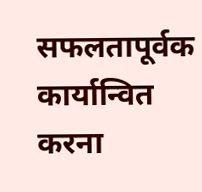सफलतापूर्वक कार्यान्वित करना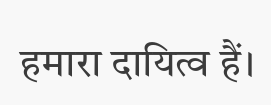हमारा दायित्व हैं।